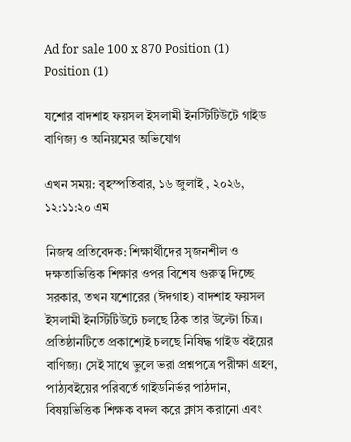Ad for sale 100 x 870 Position (1)
Position (1)

যশোর বাদশাহ ফয়সল ইসলামী ইনস্টিটিউটে গাইড বাণিজ্য ও অনিয়মের অভিযোগ

এখন সময়: বৃহস্পতিবার, ১৬ জুলাই , ২০২৬, ১২:১১:২০ এম

নিজস্ব প্রতিবেদক: শিক্ষার্থীদের সৃজনশীল ও দক্ষতাভিত্তিক শিক্ষার ওপর বিশেষ গুরুত্ব দিচ্ছে সরকার, তখন যশোরের (ঈদগাহ) বাদশাহ ফয়সল ইসলামী ইনস্টিটিউটে চলছে ঠিক তার উল্টো চিত্র। প্রতিষ্ঠানটিতে প্রকাশ্যেই চলছে নিষিদ্ধ গাইড বইয়ের বাণিজ্য। সেই সাথে ভুলে ভরা প্রশ্নপত্রে পরীক্ষা গ্রহণ, পাঠ্যবইয়ের পরিবর্তে গাইডনির্ভর পাঠদান, বিষয়ভিত্তিক শিক্ষক বদল করে ক্লাস করানো এবং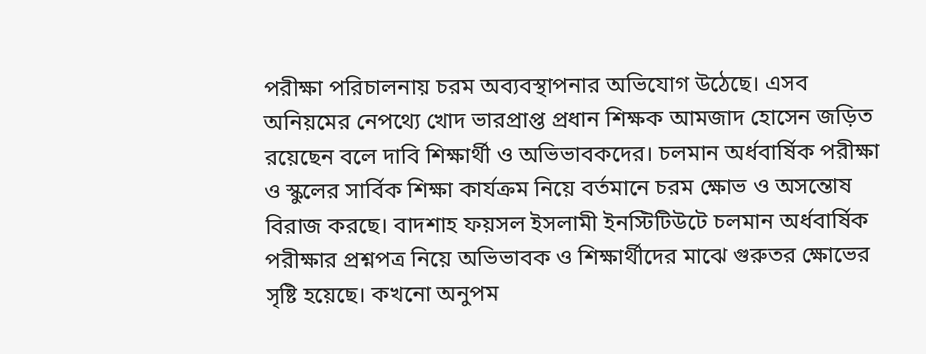পরীক্ষা পরিচালনায় চরম অব্যবস্থাপনার অভিযোগ উঠেছে। এসব অনিয়মের নেপথ্যে খোদ ভারপ্রাপ্ত প্রধান শিক্ষক আমজাদ হোসেন জড়িত রয়েছেন বলে দাবি শিক্ষার্থী ও অভিভাবকদের। চলমান অর্ধবার্ষিক পরীক্ষা ও স্কুলের সার্বিক শিক্ষা কার্যক্রম নিয়ে বর্তমানে চরম ক্ষোভ ও অসন্তোষ বিরাজ করছে। বাদশাহ ফয়সল ইসলামী ইনস্টিটিউটে চলমান অর্ধবার্ষিক পরীক্ষার প্রশ্নপত্র নিয়ে অভিভাবক ও শিক্ষার্থীদের মাঝে গুরুতর ক্ষোভের সৃষ্টি হয়েছে। কখনো অনুপম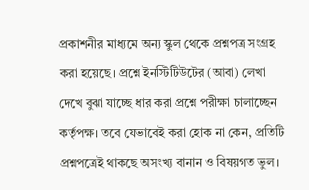প্রকাশনীর মাধ্যমে অন্য স্কুল থেকে প্রশ্নপত্র সংগ্রহ করা হয়েছে। প্রশ্নে ইনস্টিটিউটের (আবা) লেখা দেখে বুঝা যাচ্ছে ধার করা প্রশ্নে পরীক্ষা চালাচ্ছেন কর্তৃপক্ষ। তবে যেভাবেই করা হোক না কেন, প্রতিটি প্রশ্নপত্রেই থাকছে অসংখ্য বানান ও বিষয়গত ভুল।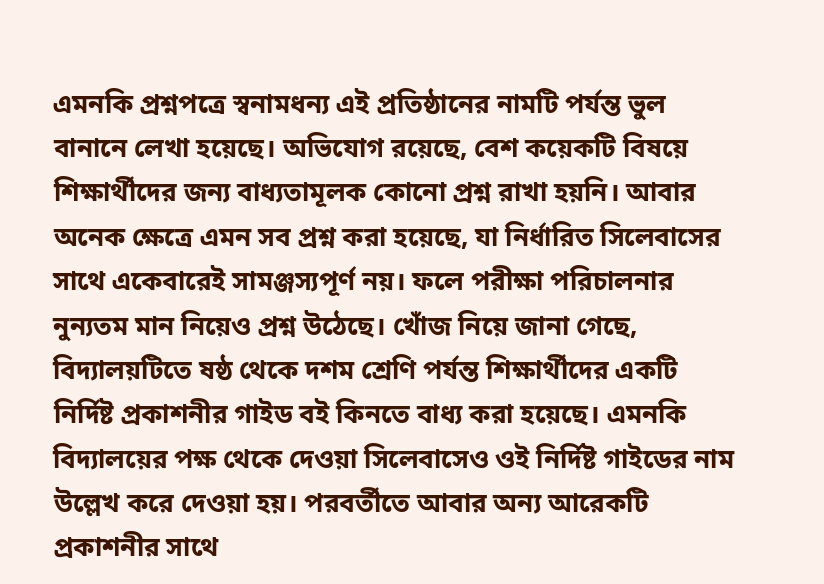এমনকি প্রশ্নপত্রে স্বনামধন্য এই প্রতিষ্ঠানের নামটি পর্যন্ত ভুল বানানে লেখা হয়েছে। অভিযোগ রয়েছে, বেশ কয়েকটি বিষয়ে শিক্ষার্থীদের জন্য বাধ্যতামূলক কোনো প্রশ্ন রাখা হয়নি। আবার অনেক ক্ষেত্রে এমন সব প্রশ্ন করা হয়েছে, যা নির্ধারিত সিলেবাসের সাথে একেবারেই সামঞ্জস্যপূর্ণ নয়। ফলে পরীক্ষা পরিচালনার নুন্যতম মান নিয়েও প্রশ্ন উঠেছে। খোঁজ নিয়ে জানা গেছে, বিদ্যালয়টিতে ষষ্ঠ থেকে দশম শ্রেণি পর্যন্ত শিক্ষার্থীদের একটি নির্দিষ্ট প্রকাশনীর গাইড বই কিনতে বাধ্য করা হয়েছে। এমনকি বিদ্যালয়ের পক্ষ থেকে দেওয়া সিলেবাসেও ওই নির্দিষ্ট গাইডের নাম উল্লেখ করে দেওয়া হয়। পরবর্তীতে আবার অন্য আরেকটি প্রকাশনীর সাথে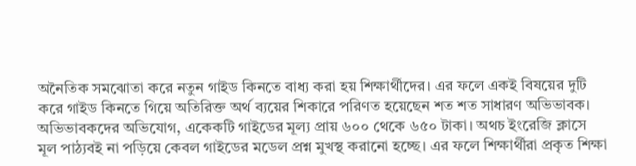অনৈতিক সমঝোতা করে নতুন গাইড কিনতে বাধ্য করা হয় শিক্ষার্থীদের। এর ফলে একই বিষয়ের দুটি করে গাইড কিনতে গিয়ে অতিরিক্ত অর্থ ব্যয়ের শিকারে পরিণত হয়েছেন শত শত সাধারণ অভিভাবক। অভিভাবকদের অভিযোগ, একেকটি গাইডের মূল্য প্রায় ৬০০ থেকে ৬৫০ টাকা। অথচ ইংরেজি ক্লাসে মূল পাঠ্যবই না পড়িয়ে কেবল গাইডের মডেল প্রশ্ন মুখস্থ করানো হচ্ছে। এর ফলে শিক্ষার্থীরা প্রকৃত শিক্ষা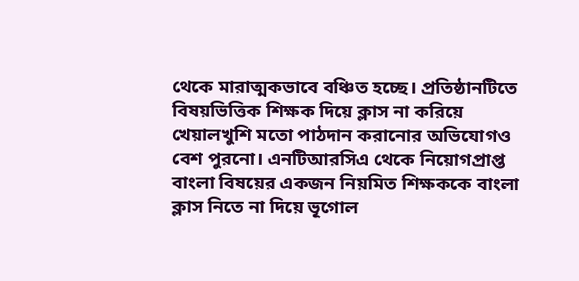থেকে মারাত্মকভাবে বঞ্চিত হচ্ছে। প্রতিষ্ঠানটিতে বিষয়ভিত্তিক শিক্ষক দিয়ে ক্লাস না করিয়ে খেয়ালখুশি মতো পাঠদান করানোর অভিযোগও বেশ পুরনো। এনটিআরসিএ থেকে নিয়োগপ্রাপ্ত বাংলা বিষয়ের একজন নিয়মিত শিক্ষককে বাংলা ক্লাস নিতে না দিয়ে ভূগোল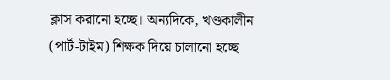ক্লাস করানো হচ্ছে। অন্যদিকে, খণ্ডকালীন (পার্ট-টাইম) শিক্ষক দিয়ে চালানো হচ্ছে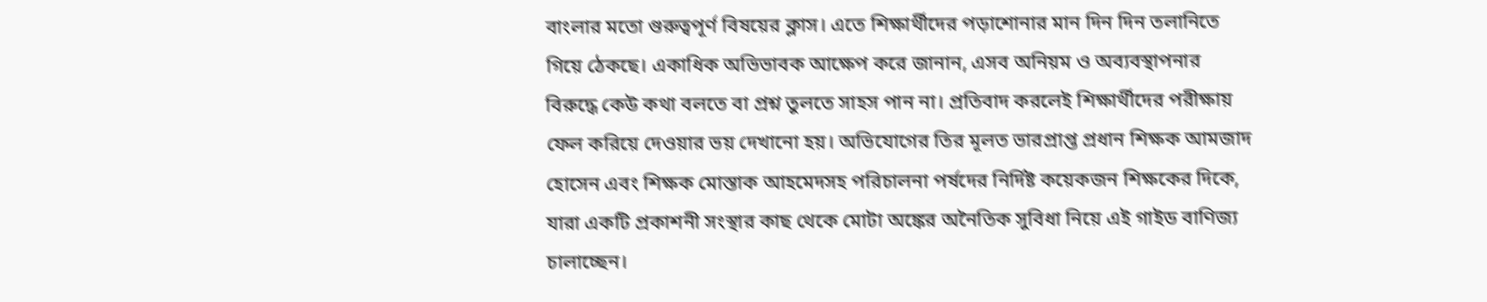বাংলার মতো গুরুত্বপূর্ণ বিষয়ের ক্লাস। এতে শিক্ষার্থীদের পড়াশোনার মান দিন দিন তলানিতে গিয়ে ঠেকছে। একাধিক অভিভাবক আক্ষেপ করে জানান, এসব অনিয়ম ও অব্যবস্থাপনার বিরুদ্ধে কেউ কথা বলতে বা প্রশ্ন তুলতে সাহস পান না। প্রতিবাদ করলেই শিক্ষার্থীদের পরীক্ষায় ফেল করিয়ে দেওয়ার ভয় দেখানো হয়। অভিযোগের তির মূলত ভারপ্রাপ্ত প্রধান শিক্ষক আমজাদ হোসেন এবং শিক্ষক মোস্তাক আহমেদসহ পরিচালনা পর্ষদের নির্দিষ্ট কয়েকজন শিক্ষকের দিকে, যারা একটি প্রকাশনী সংস্থার কাছ থেকে মোটা অঙ্কের অনৈতিক সুবিধা নিয়ে এই গাইড বাণিজ্য চালাচ্ছেন।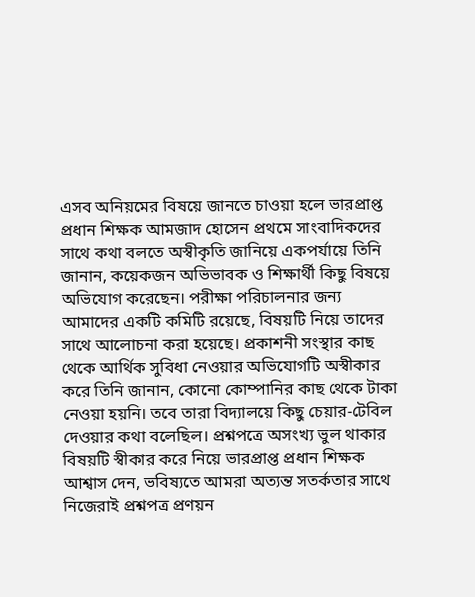এসব অনিয়মের বিষয়ে জানতে চাওয়া হলে ভারপ্রাপ্ত প্রধান শিক্ষক আমজাদ হোসেন প্রথমে সাংবাদিকদের সাথে কথা বলতে অস্বীকৃতি জানিয়ে একপর্যায়ে তিনি জানান, কয়েকজন অভিভাবক ও শিক্ষার্থী কিছু বিষয়ে অভিযোগ করেছেন। পরীক্ষা পরিচালনার জন্য আমাদের একটি কমিটি রয়েছে, বিষয়টি নিয়ে তাদের সাথে আলোচনা করা হয়েছে। প্রকাশনী সংস্থার কাছ থেকে আর্থিক সুবিধা নেওয়ার অভিযোগটি অস্বীকার করে তিনি জানান, কোনো কোম্পানির কাছ থেকে টাকা নেওয়া হয়নি। তবে তারা বিদ্যালয়ে কিছু চেয়ার-টেবিল দেওয়ার কথা বলেছিল। প্রশ্নপত্রে অসংখ্য ভুল থাকার বিষয়টি স্বীকার করে নিয়ে ভারপ্রাপ্ত প্রধান শিক্ষক আশ্বাস দেন, ভবিষ্যতে আমরা অত্যন্ত সতর্কতার সাথে নিজেরাই প্রশ্নপত্র প্রণয়ন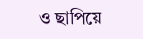ও ছাপিয়ে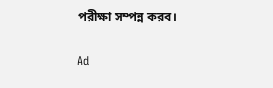পরীক্ষা সম্পন্ন করব।

Ad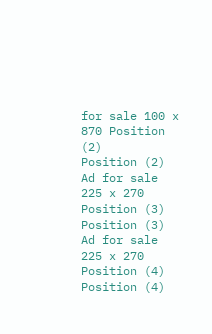for sale 100 x 870 Position (2)
Position (2)
Ad for sale 225 x 270 Position (3)
Position (3)
Ad for sale 225 x 270 Position (4)
Position (4)